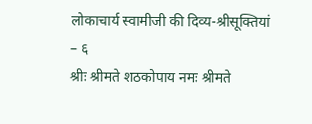लोकाचार्य स्वामीजी की दिव्य-श्रीसूक्तियां – ६
श्रीः श्रीमते शठकोपाय नमः श्रीमते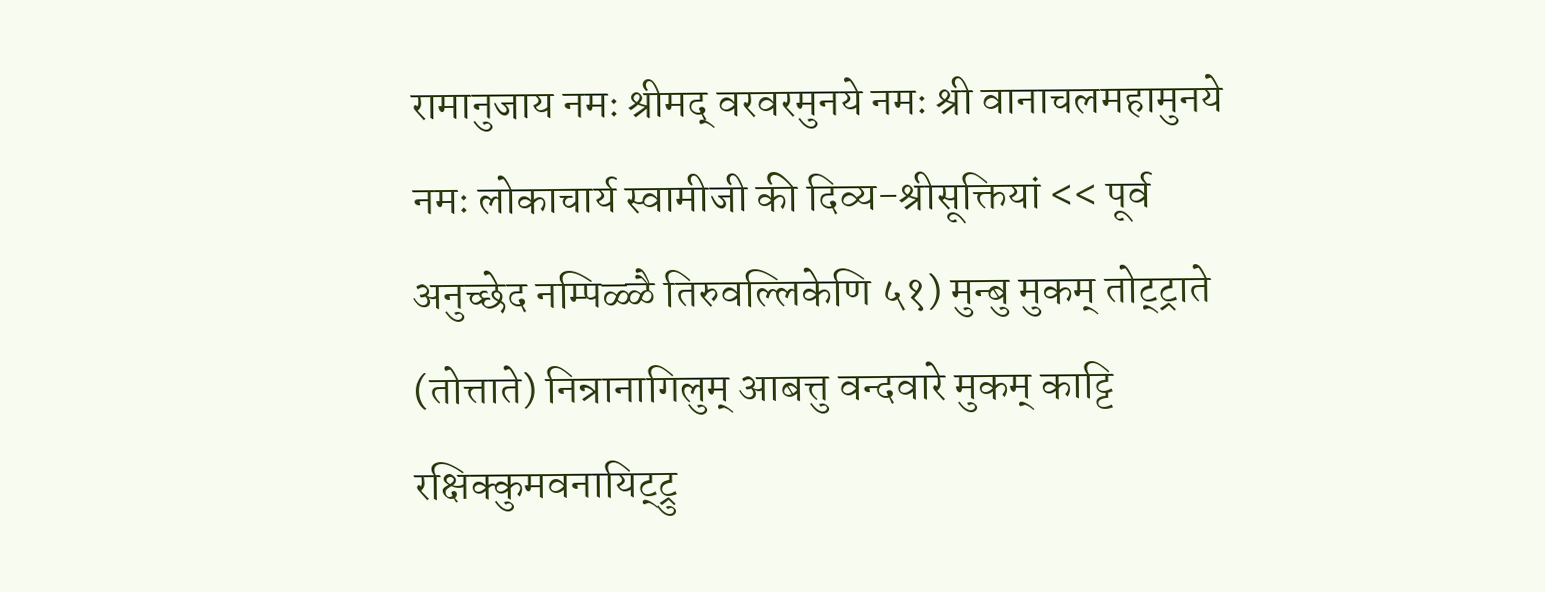रामानुजाय नमः श्रीमद् वरवरमुनये नमः श्री वानाचलमहामुनये नमः लोकाचार्य स्वामीजी की दिव्य-श्रीसूक्तियां << पूर्व अनुच्छेद नम्पिळ्ळै तिरुवल्लिकेणि ५१) मुन्बु मुकम् तोट्ट्राते (तोत्ताते) निन्रानागिलुम् आबत्तु वन्दवारे मुकम् काट्टि रक्षिक्कुमवनायिट्ट्रु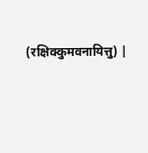(रक्षिक्कुमवनायित्तु) |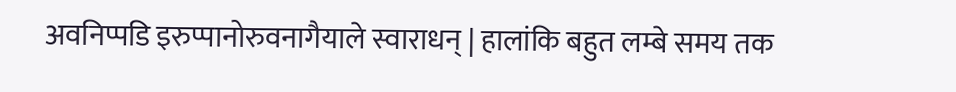अवनिप्पडि इरुप्पानोरुवनागैयाले स्वाराधन् | हालांकि बहुत लम्बे समय तक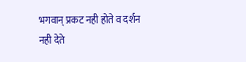भगवान् प्रकट नही होते व दर्शन नही देते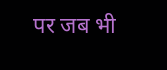पर जब भी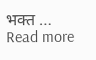भक्त … Read more